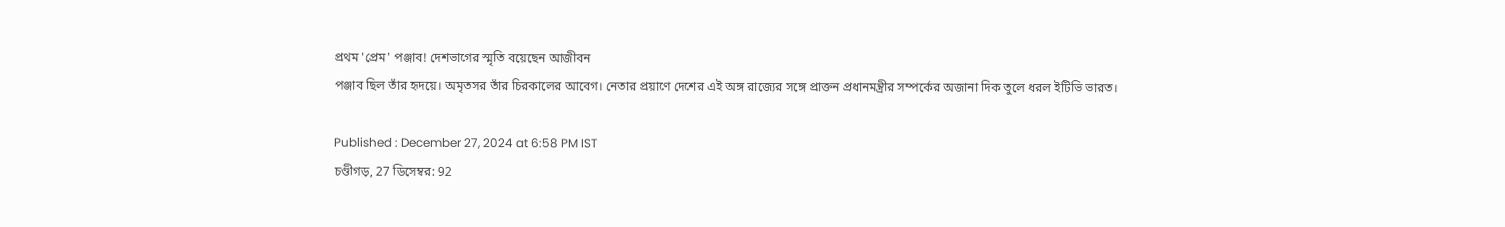প্রথম 'প্রেম' পঞ্জাব! দেশভাগের স্মৃতি বয়েছেন আজীবন
পঞ্জাব ছিল তাঁর হৃদয়ে। অমৃতসর তাঁর চিরকালের আবেগ। নেতার প্রয়াণে দেশের এই অঙ্গ রাজ্যের সঙ্গে প্রাক্তন প্রধানমন্ত্রীর সম্পর্কের অজানা দিক তুলে ধরল ইটিভি ভারত।

Published : December 27, 2024 at 6:58 PM IST
চণ্ডীগড়, 27 ডিসেম্বর: 92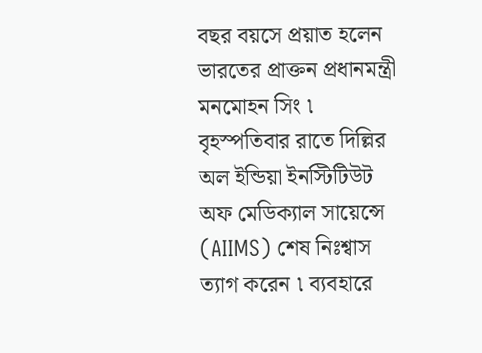বছর বয়সে প্রয়াত হলেন ভারতের প্রাক্তন প্রধানমন্ত্রী মনমোহন সিং ৷ বৃহস্পতিবার রাতে দিল্লির অল ইন্ডিয়া ইনস্টিটিউট অফ মেডিক্যাল সায়েন্সে (AIIMS) শেষ নিঃশ্বাস ত্যাগ করেন ৷ ব্যবহারে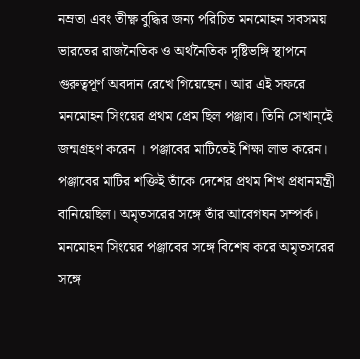নম্রতা এবং তীক্ষ্ণ বুদ্ধির জন্য পরিচিত মনমোহন সবসময় ভারতের রাজনৈতিক ও অর্থনৈতিক দৃষ্টিভঙ্গি স্থাপনে গুরুত্বপূর্ণ অবদান রেখে গিয়েছেন। আর এই সফরে মনমোহন সিংয়ের প্রথম প্রেম ছিল পঞ্জাব। তিনি সেখান্ইে জন্মগ্রহণ করেন । পঞ্জাবের মাটিতেই শিক্ষা লাভ করেন।
পঞ্জাবের মাটির শক্তিই তাঁকে দেশের প্রথম শিখ প্রধানমন্ত্রী বানিয়েছিল। অমৃতসরের সঙ্গে তাঁর আবেগঘন সম্পর্ক। মনমোহন সিংয়ের পঞ্জাবের সঙ্গে বিশেষ করে অমৃতসরের সঙ্গে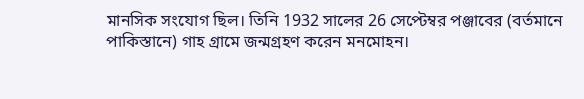মানসিক সংযোগ ছিল। তিনি 1932 সালের 26 সেপ্টেম্বর পঞ্জাবের (বর্তমানে পাকিস্তানে) গাহ গ্রামে জন্মগ্রহণ করেন মনমোহন।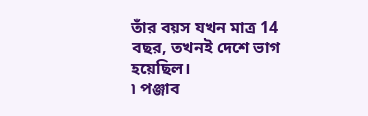তাঁর বয়স যখন মাত্র 14 বছর, তখনই দেশে ভাগ হয়েছিল।
৷ পঞ্জাব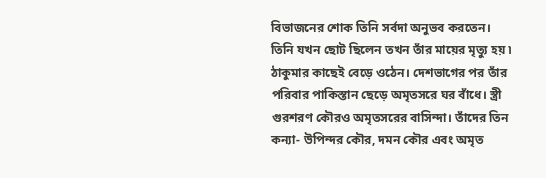বিভাজনের শোক তিনি সর্বদা অনুভব করতেন। তিনি যখন ছোট ছিলেন তখন তাঁর মায়ের মৃত্যু হয় ৷ ঠাকুমার কাছেই বেড়ে ওঠেন। দেশভাগের পর তাঁর পরিবার পাকিস্তান ছেড়ে অমৃতসরে ঘর বাঁধে। স্ত্রী গুরশরণ কৌরও অমৃতসরের বাসিন্দা। তাঁদের তিন কন্যা- উপিন্দর কৌর, দমন কৌর এবং অমৃত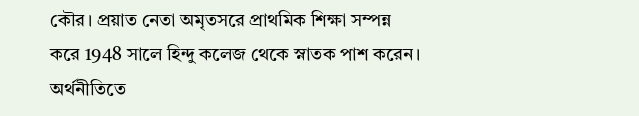কৌর। প্রয়াত নেতা অমৃতসরে প্রাথমিক শিক্ষা সম্পন্ন করে 1948 সালে হিন্দু কলেজ থেকে স্নাতক পাশ করেন। অর্থনীতিতে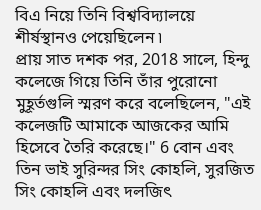বিএ নিয়ে তিনি বিশ্ববিদ্যালয়ে শীর্ষস্থানও পেয়েছিলেন ৷
প্রায় সাত দশক পর, 2018 সালে, হিন্দু কলেজে গিয়ে তিনি তাঁর পুরোনো মুহূর্তগুলি স্মরণ করে বলেছিলেন, "এই কলেজটি আমাকে আজকের আমি হিসেবে তৈরি করেছে।" 6 বোন এবং তিন ভাই সুরিন্দর সিং কোহলি, সুরজিত সিং কোহলি এবং দলজিৎ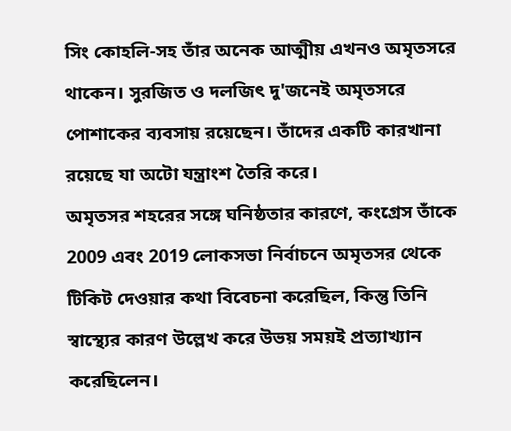সিং কোহলি-সহ তাঁর অনেক আত্মীয় এখনও অমৃতসরে থাকেন। সুরজিত ও দলজিৎ দু'জনেই অমৃতসরে পোশাকের ব্যবসায় রয়েছেন। তাঁদের একটি কারখানা রয়েছে যা অটো যন্ত্রাংশ তৈরি করে।
অমৃতসর শহরের সঙ্গে ঘনিষ্ঠতার কারণে, কংগ্রেস তাঁকে 2009 এবং 2019 লোকসভা নির্বাচনে অমৃতসর থেকে টিকিট দেওয়ার কথা বিবেচনা করেছিল, কিন্তু তিনি স্বাস্থ্যের কারণ উল্লেখ করে উভয় সময়ই প্রত্যাখ্যান করেছিলেন।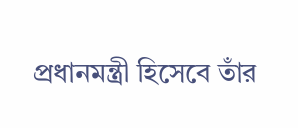প্রধানমন্ত্রী হিসেবে তাঁর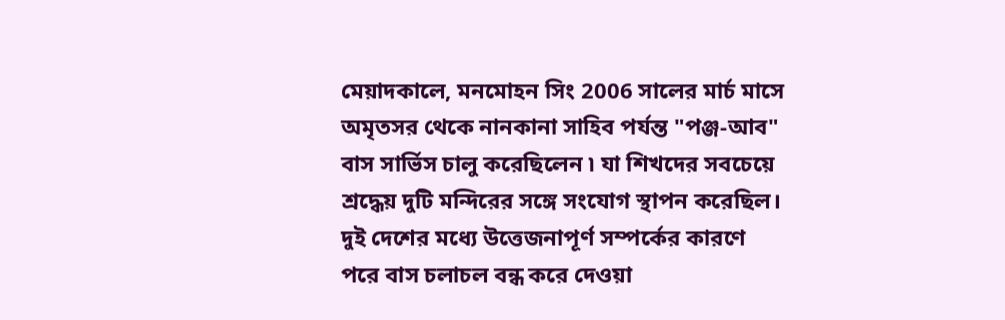মেয়াদকালে, মনমোহন সিং 2006 সালের মার্চ মাসে অমৃতসর থেকে নানকানা সাহিব পর্যন্ত "পঞ্জ-আব" বাস সার্ভিস চালু করেছিলেন ৷ যা শিখদের সবচেয়ে শ্রদ্ধেয় দুটি মন্দিরের সঙ্গে সংযোগ স্থাপন করেছিল। দুই দেশের মধ্যে উত্তেজনাপূর্ণ সম্পর্কের কারণে পরে বাস চলাচল বন্ধ করে দেওয়া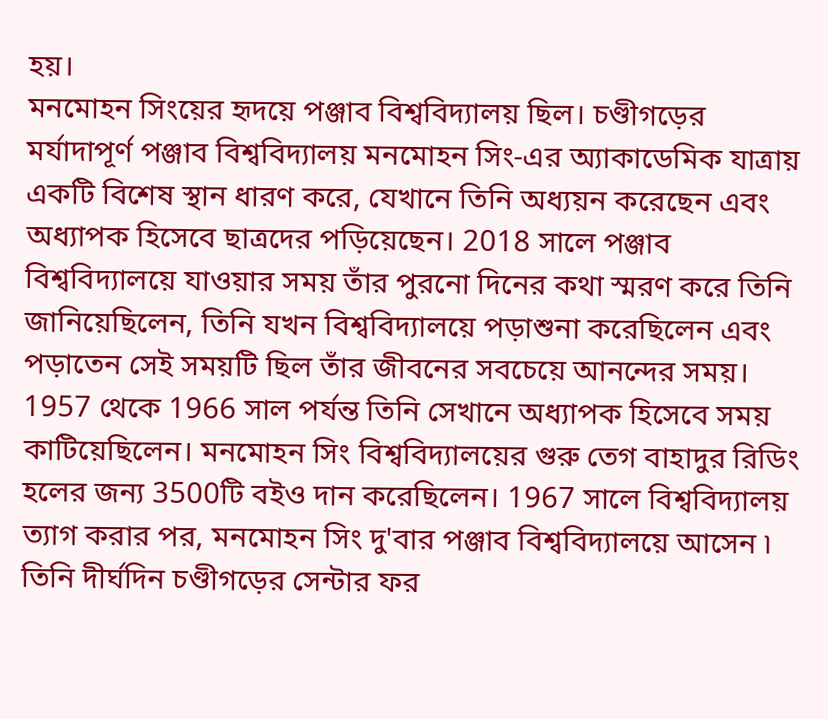হয়।
মনমোহন সিংয়ের হৃদয়ে পঞ্জাব বিশ্ববিদ্যালয় ছিল। চণ্ডীগড়ের মর্যাদাপূর্ণ পঞ্জাব বিশ্ববিদ্যালয় মনমোহন সিং-এর অ্যাকাডেমিক যাত্রায় একটি বিশেষ স্থান ধারণ করে, যেখানে তিনি অধ্যয়ন করেছেন এবং অধ্যাপক হিসেবে ছাত্রদের পড়িয়েছেন। 2018 সালে পঞ্জাব বিশ্ববিদ্যালয়ে যাওয়ার সময় তাঁর পুরনো দিনের কথা স্মরণ করে তিনি জানিয়েছিলেন, তিনি যখন বিশ্ববিদ্যালয়ে পড়াশুনা করেছিলেন এবং পড়াতেন সেই সময়টি ছিল তাঁর জীবনের সবচেয়ে আনন্দের সময়।
1957 থেকে 1966 সাল পর্যন্ত তিনি সেখানে অধ্যাপক হিসেবে সময় কাটিয়েছিলেন। মনমোহন সিং বিশ্ববিদ্যালয়ের গুরু তেগ বাহাদুর রিডিং হলের জন্য 3500টি বইও দান করেছিলেন। 1967 সালে বিশ্ববিদ্যালয় ত্যাগ করার পর, মনমোহন সিং দু'বার পঞ্জাব বিশ্ববিদ্যালয়ে আসেন ৷ তিনি দীর্ঘদিন চণ্ডীগড়ের সেন্টার ফর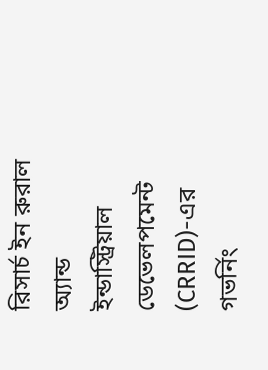রিসার্চ ইন রুরাল অ্যান্ড ইন্ডাস্ট্রিয়াল ডেভেলপমেন্ট (CRRID)-এর গভর্নিং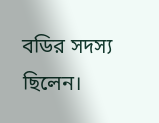বডির সদস্য ছিলেন।